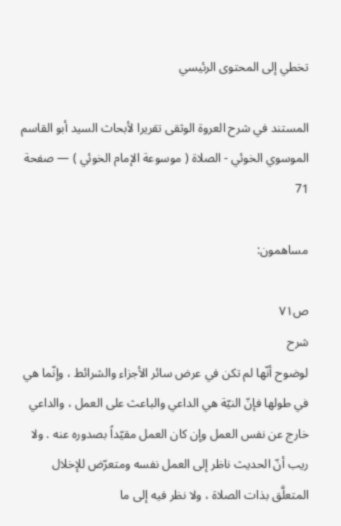تخطي إلى المحتوى الرئيسي

المستند في شرح العروة الوثقى تقريرا لأبحاث السيد أبو القاسم الموسوي الخوئي - الصلاة ( موسوعة الإمام الخوئي ) — صفحة 71

مساهمون:

ص٧١
شرح
لوضوح أنّها لم تكن في عرض سائر الأجزاء والشرائط ، وإنّما هي في طولها فإنّ النيّة هي الداعي والباعث على العمل ، والداعي خارج عن نفس العمل وإن كان العمل مقيّداً بصدوره عنه . ولا ريب أنّ الحديث ناظر إلى العمل نفسه ومتعرّض للإخلال المتعلَّق بذات الصلاة ، ولا نظر فيه إلى ما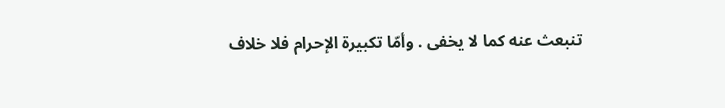تنبعث عنه كما لا يخفى . وأمّا تكبيرة الإحرام فلا خلاف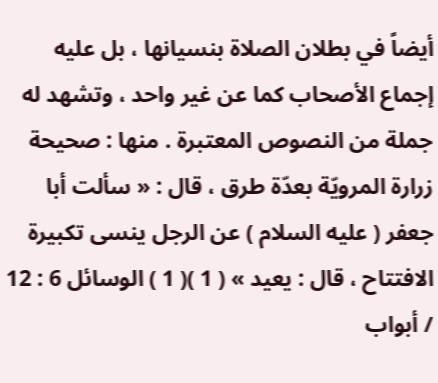أيضاً في بطلان الصلاة بنسيانها ، بل عليه إجماع الأصحاب كما عن غير واحد ، وتشهد له جملة من النصوص المعتبرة . منها : صحيحة زرارة المرويّة بعدّة طرق ، قال : « سألت أبا جعفر ( عليه السلام ) عن الرجل ينسى تكبيرة الافتتاح ، قال : يعيد » ( 1 )( 1 ) الوسائل 6 : 12 / أبواب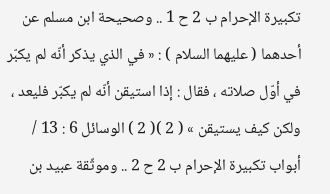تكبيرة الإحرام ب 2 ح 1 .. وصحيحة ابن مسلم عن أحدهما ( عليهما السلام ) : « في الذي يذكر أنّه لم يكبّر في أوّل صلاته ، فقال : إذا استيقن أنّه لم يكبّر فليعد ، ولكن كيف يستيقن » ( 2 )( 2 ) الوسائل 6 : 13 / أبواب تكبيرة الإحرام ب 2 ح 2 .. وموثّقة عبيد بن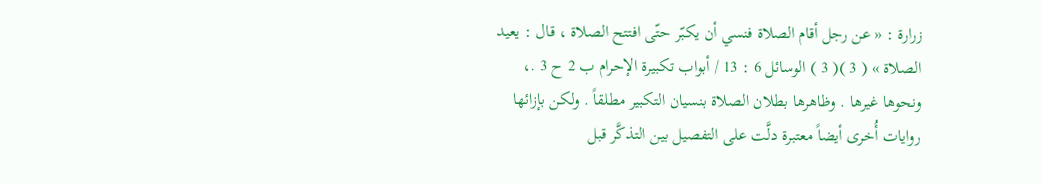زرارة : « عن رجل أقام الصلاة فنسي أن يكبّر حتّى افتتح الصلاة ، قال : يعيد الصلاة » ( 3 )( 3 ) الوسائل 6 : 13 / أبواب تكبيرة الإحرام ب 2 ح 3 .، ونحوها غيرها . وظاهرها بطلان الصلاة بنسيان التكبير مطلقاً . ولكن بإزائها روايات أُخرى أيضاً معتبرة دلَّت على التفصيل بين التذكَّر قبل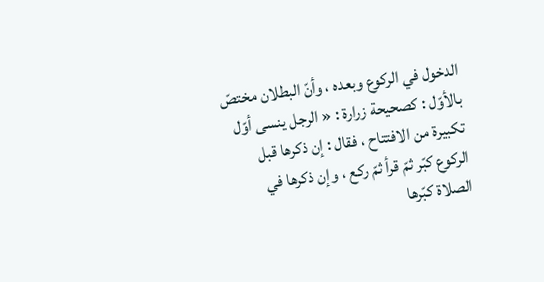الدخول في الركوع وبعده ، وأنّ البطلان مختصّ بالأوّل : كصحيحة زرارة : « الرجل ينسى أوّل تكبيرة من الافتتاح ، فقال : إن ذكرها قبل الركوع كبّر ثمّ قرأ ثمّ ركع ، وإن ذكرها في الصلاة كبّرها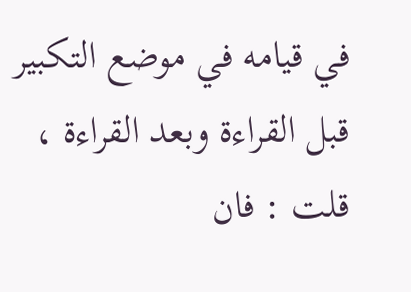في قيامه في موضع التكبير قبل القراءة وبعد القراءة ، قلت : فان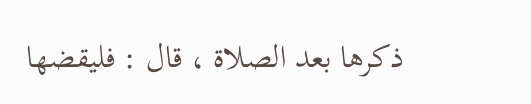ذكرها بعد الصلاة ، قال : فليقضها